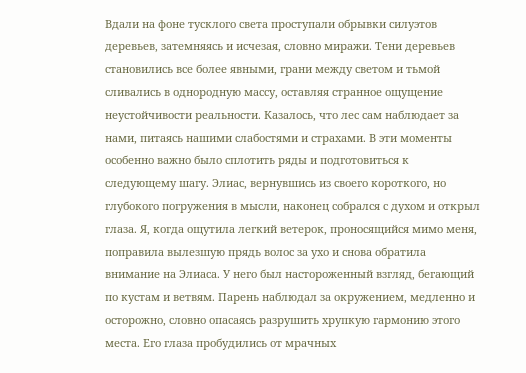Вдали на фоне тусклого света проступали обрывки силуэтов деревьев, затемняясь и исчезая, словно миражи. Тени деревьев становились все более явными, грани между светом и тьмой сливались в однородную массу, оставляя странное ощущение неустойчивости реальности. Казалось, что лес сам наблюдает за нами, питаясь нашими слабостями и страхами. В эти моменты особенно важно было сплотить ряды и подготовиться к следующему шагу. Элиас, вернувшись из своего короткого, но глубокого погружения в мысли, наконец собрался с духом и открыл глаза. Я, когда ощутила легкий ветерок, проносящийся мимо меня, поправила вылезшую прядь волос за ухо и снова обратила внимание на Элиаса. У него был настороженный взгляд, бегающий по кустам и ветвям. Парень наблюдал за окружением, медленно и осторожно, словно опасаясь разрушить хрупкую гармонию этого места. Его глаза пробудились от мрачных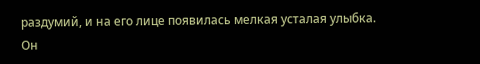раздумий, и на его лице появилась мелкая усталая улыбка. Он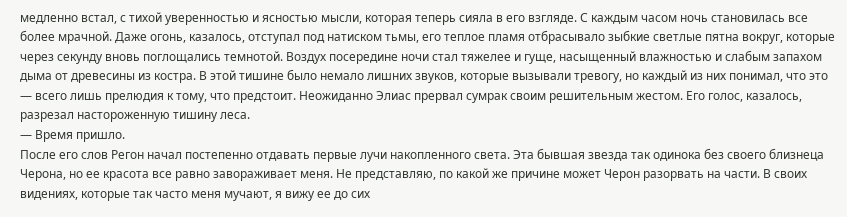медленно встал, с тихой уверенностью и ясностью мысли, которая теперь сияла в его взгляде. С каждым часом ночь становилась все более мрачной. Даже огонь, казалось, отступал под натиском тьмы, его теплое пламя отбрасывало зыбкие светлые пятна вокруг, которые через секунду вновь поглощались темнотой. Воздух посередине ночи стал тяжелее и гуще, насыщенный влажностью и слабым запахом дыма от древесины из костра. В этой тишине было немало лишних звуков, которые вызывали тревогу, но каждый из них понимал, что это — всего лишь прелюдия к тому, что предстоит. Неожиданно Элиас прервал сумрак своим решительным жестом. Его голос, казалось, разрезал настороженную тишину леса.
— Время пришло.
После его слов Регон начал постепенно отдавать первые лучи накопленного света. Эта бывшая звезда так одинока без своего близнеца Черона, но ее красота все равно завораживает меня. Не представляю, по какой же причине может Черон разорвать на части. В своих видениях, которые так часто меня мучают, я вижу ее до сих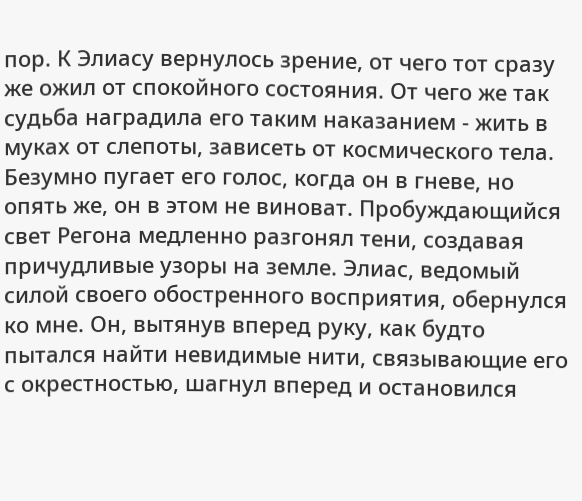пор. К Элиасу вернулось зрение, от чего тот сразу же ожил от спокойного состояния. От чего же так судьба наградила его таким наказанием - жить в муках от слепоты, зависеть от космического тела. Безумно пугает его голос, когда он в гневе, но опять же, он в этом не виноват. Пробуждающийся свет Регона медленно разгонял тени, создавая причудливые узоры на земле. Элиас, ведомый силой своего обостренного восприятия, обернулся ко мне. Он, вытянув вперед руку, как будто пытался найти невидимые нити, связывающие его с окрестностью, шагнул вперед и остановился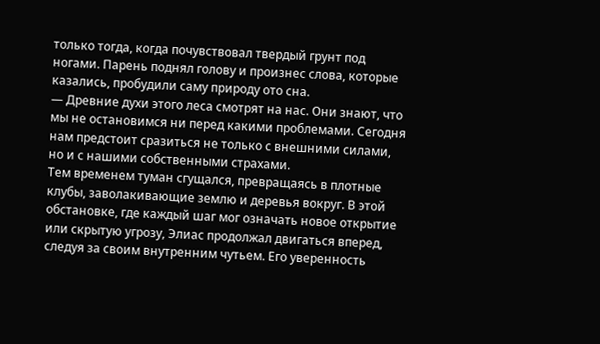только тогда, когда почувствовал твердый грунт под ногами. Парень поднял голову и произнес слова, которые казались, пробудили саму природу ото сна.
— Древние духи этого леса смотрят на нас. Они знают, что мы не остановимся ни перед какими проблемами. Сегодня нам предстоит сразиться не только с внешними силами, но и с нашими собственными страхами.
Тем временем туман сгущался, превращаясь в плотные клубы, заволакивающие землю и деревья вокруг. В этой обстановке, где каждый шаг мог означать новое открытие или скрытую угрозу, Элиас продолжал двигаться вперед, следуя за своим внутренним чутьем. Его уверенность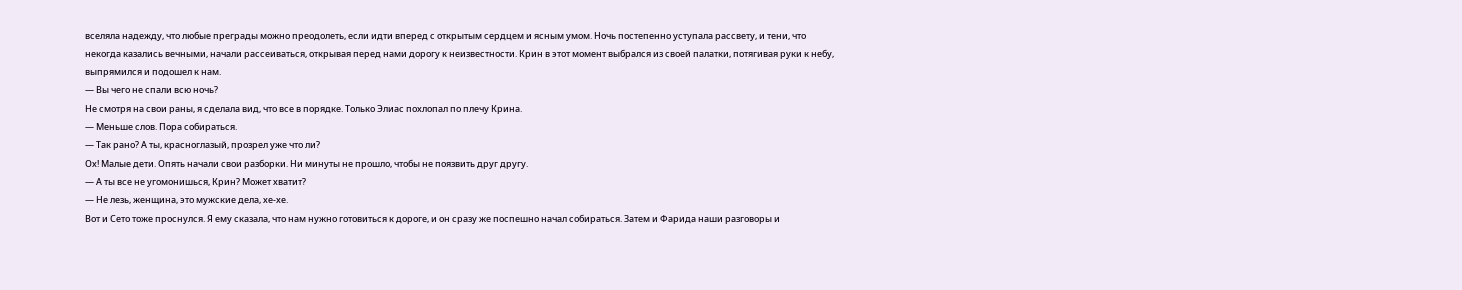вселяла надежду, что любые преграды можно преодолеть, если идти вперед с открытым сердцем и ясным умом. Ночь постепенно уступала рассвету, и тени, что некогда казались вечными, начали рассеиваться, открывая перед нами дорогу к неизвестности. Крин в этот момент выбрался из своей палатки, потягивая руки к небу, выпрямился и подошел к нам.
— Вы чего не спали всю ночь?
Не смотря на свои раны, я сделала вид, что все в порядке. Только Элиас похлопал по плечу Крина.
— Меньше слов. Пора собираться.
— Так рано? А ты, красноглазый, прозрел уже что ли?
Ох! Малые дети. Опять начали свои разборки. Ни минуты не прошло, чтобы не поязвить друг другу.
— А ты все не угомонишься, Крин? Может хватит?
— Не лезь, женщина, это мужские дела, хе-хе.
Вот и Сето тоже проснулся. Я ему сказала, что нам нужно готовиться к дороге, и он сразу же поспешно начал собираться. Затем и Фарида наши разговоры и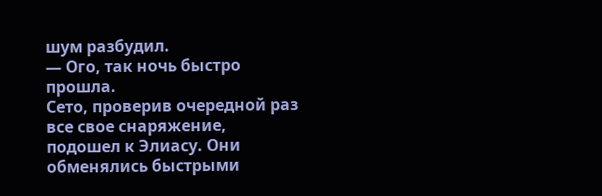шум разбудил.
— Ого, так ночь быстро прошла.
Сето, проверив очередной раз все свое снаряжение, подошел к Элиасу. Они обменялись быстрыми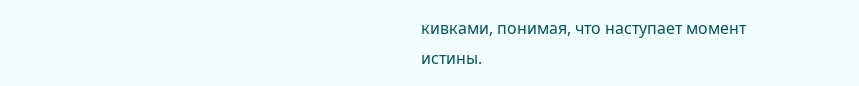кивками, понимая, что наступает момент истины.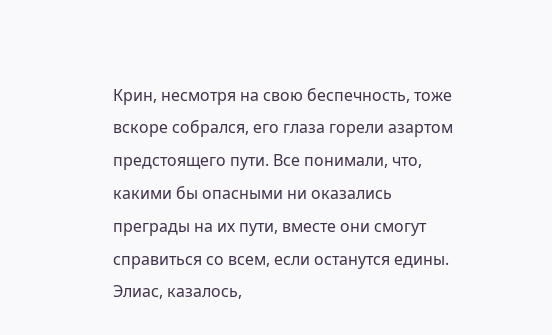Крин, несмотря на свою беспечность, тоже вскоре собрался, его глаза горели азартом предстоящего пути. Все понимали, что, какими бы опасными ни оказались преграды на их пути, вместе они смогут справиться со всем, если останутся едины. Элиас, казалось,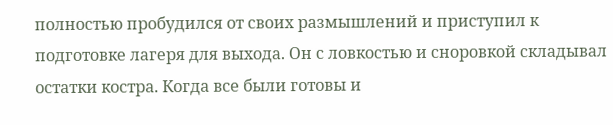полностью пробудился от своих размышлений и приступил к подготовке лагеря для выхода. Он с ловкостью и сноровкой складывал остатки костра. Когда все были готовы и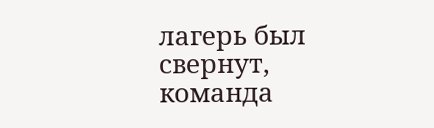лагерь был свернут, команда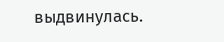выдвинулась.